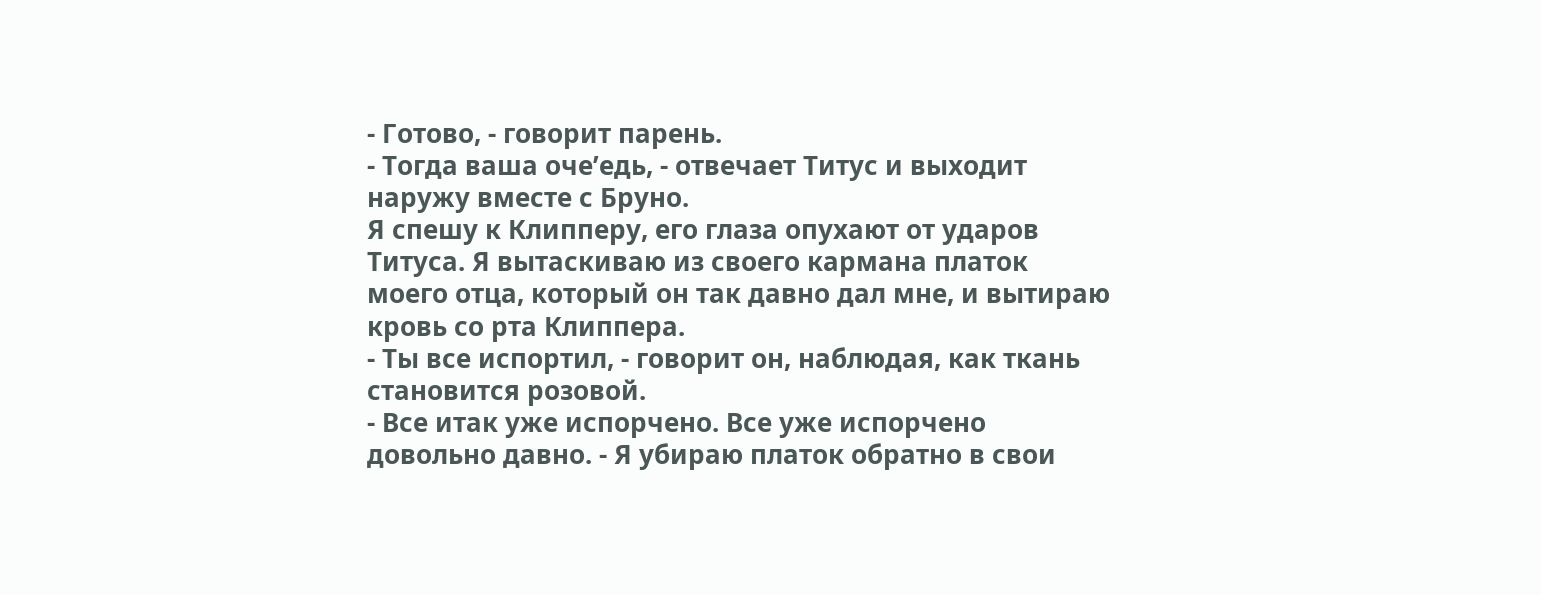- Готово, - говорит парень.
- Тогда ваша оче’едь, - отвечает Титус и выходит наружу вместе с Бруно.
Я спешу к Клипперу, его глаза опухают от ударов Титуса. Я вытаскиваю из своего кармана платок моего отца, который он так давно дал мне, и вытираю кровь со рта Клиппера.
- Ты все испортил, - говорит он, наблюдая, как ткань становится розовой.
- Все итак уже испорчено. Все уже испорчено довольно давно. - Я убираю платок обратно в свои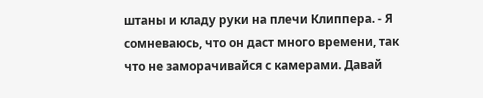штаны и кладу руки на плечи Клиппера. - Я сомневаюсь, что он даст много времени, так что не заморачивайся с камерами. Давай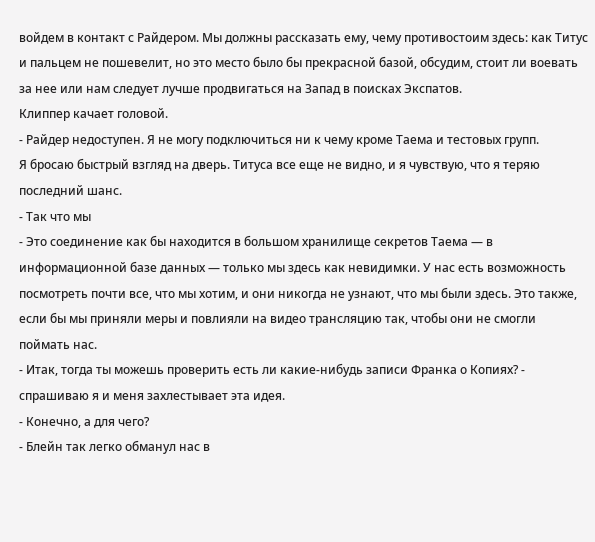войдем в контакт с Райдером. Мы должны рассказать ему, чему противостоим здесь: как Титус и пальцем не пошевелит, но это место было бы прекрасной базой, обсудим, стоит ли воевать за нее или нам следует лучше продвигаться на Запад в поисках Экспатов.
Клиппер качает головой.
- Райдер недоступен. Я не могу подключиться ни к чему кроме Таема и тестовых групп.
Я бросаю быстрый взгляд на дверь. Титуса все еще не видно, и я чувствую, что я теряю последний шанс.
- Так что мы
- Это соединение как бы находится в большом хранилище секретов Таема — в информационной базе данных — только мы здесь как невидимки. У нас есть возможность посмотреть почти все, что мы хотим, и они никогда не узнают, что мы были здесь. Это также, если бы мы приняли меры и повлияли на видео трансляцию так, чтобы они не смогли поймать нас.
- Итак, тогда ты можешь проверить есть ли какие-нибудь записи Франка о Копиях? - спрашиваю я и меня захлестывает эта идея.
- Конечно, а для чего?
- Блейн так легко обманул нас в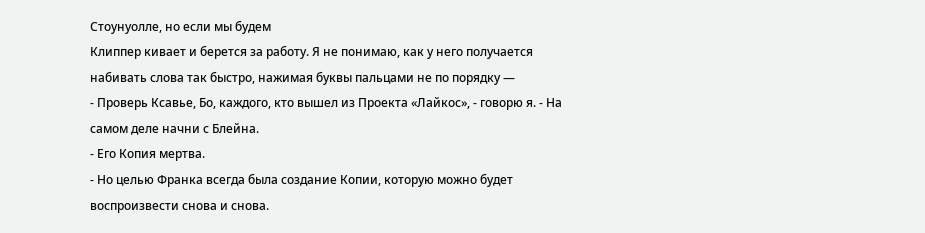Стоунуолле, но если мы будем
Клиппер кивает и берется за работу. Я не понимаю, как у него получается набивать слова так быстро, нажимая буквы пальцами не по порядку —
- Проверь Ксавье, Бо, каждого, кто вышел из Проекта «Лайкос», - говорю я. - На самом деле начни с Блейна.
- Его Копия мертва.
- Но целью Франка всегда была создание Копии, которую можно будет воспроизвести снова и снова.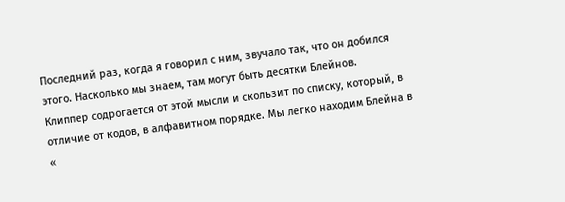Последний раз, когда я говорил с ним, звучало так, что он добился этого. Насколько мы знаем, там могут быть десятки Блейнов.
Клиппер содрогается от этой мысли и скользит по списку, который, в отличие от кодов, в алфавитном порядке. Мы легко находим Блейна в «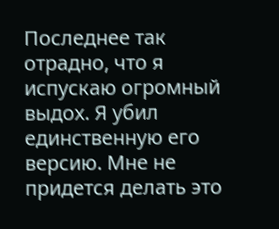Последнее так отрадно, что я испускаю огромный выдох. Я убил единственную его версию. Мне не придется делать это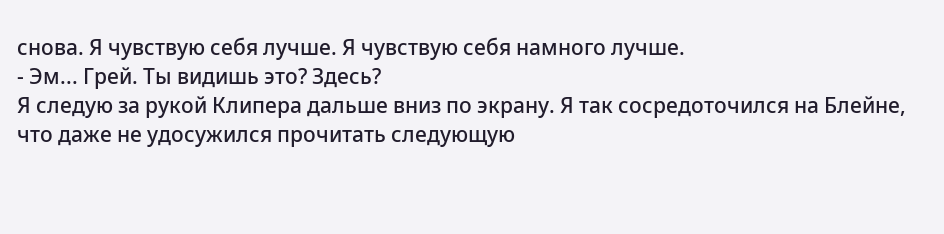снова. Я чувствую себя лучше. Я чувствую себя намного лучше.
- Эм... Грей. Ты видишь это? Здесь?
Я следую за рукой Клипера дальше вниз по экрану. Я так сосредоточился на Блейне, что даже не удосужился прочитать следующую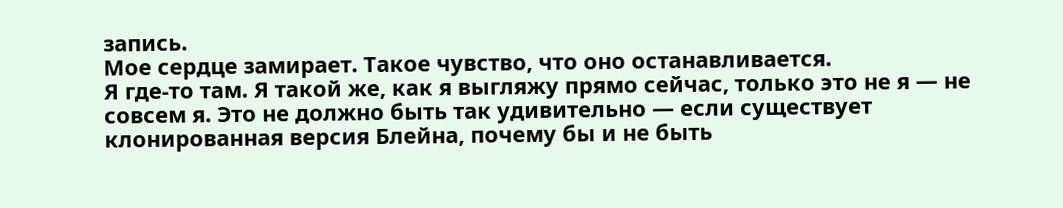запись.
Мое сердце замирает. Такое чувство, что оно останавливается.
Я где-то там. Я такой же, как я выгляжу прямо сейчас, только это не я — не совсем я. Это не должно быть так удивительно — если существует клонированная версия Блейна, почему бы и не быть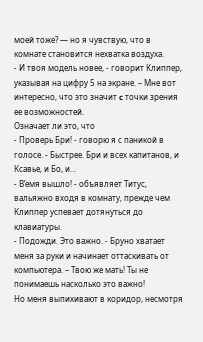моей тоже? — но я чувствую, что в комнате становится нехватка воздуха.
- И твоя модель новее, - говорит Клиппер, указывая на цифру 5 на экране. – Мне вот интересно, что это значит c точки зрения ее возможностей.
Означает ли это, что
- Проверь Бри! - говорю я с паникой в голосе. - Быстрее. Бри и всех капитанов, и Ксавье, и Бо, и…
- В’емя вышло! - объявляет Титус, вальяжно входя в комнату, прежде чем Клиппер успевает дотянуться до клавиатуры.
- Подожди. Это важно. - Бруно хватает меня за руки и начинает оттаскивать от компьютера. – Твою же мать! Ты не понимаешь насколько это важно!
Но меня выпихивают в коридор, несмотря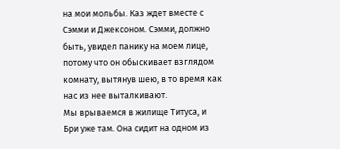на мои мольбы. Каз ждет вместе с Сэмми и Джексоном. Сэмми, должно быть, увидел панику на моем лице, потому что он обыскивает взглядом комнату, вытянув шею, в то время как нас из нее выталкивают.
Мы врываемся в жилище Титуса, и Бри уже там. Она сидит на одном из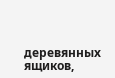деревянных ящиков,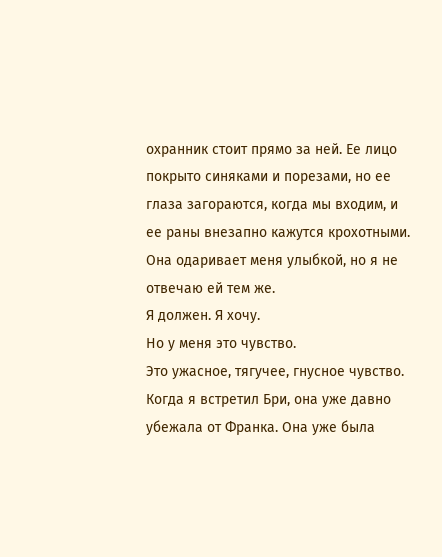охранник стоит прямо за ней. Ее лицо покрыто синяками и порезами, но ее глаза загораются, когда мы входим, и ее раны внезапно кажутся крохотными.
Она одаривает меня улыбкой, но я не отвечаю ей тем же.
Я должен. Я хочу.
Но у меня это чувство.
Это ужасное, тягучее, гнусное чувство.
Когда я встретил Бри, она уже давно убежала от Франка. Она уже была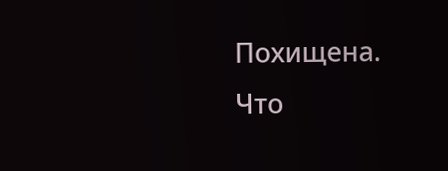Похищена. Что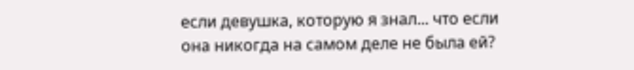если девушка, которую я знал... что если она никогда на самом деле не была ей?